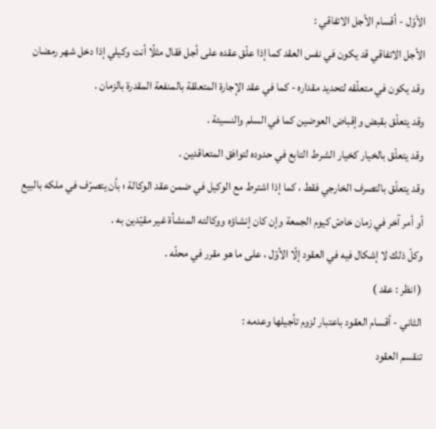الأوّل - أقسام الأجل الاتفاقي :
الأجل الاتفاقي قد يكون في نفس العقد كما إذا علّق عقده على أجل فقال مثلًا أنت وكيلي إذا دخل شهر رمضان وقد يكون في متعلّقه لتحديد مقداره - كما في عقد الإجارة المتعلقة بالمنفعة المقدرة بالزمان .
وقد يتعلّق بقبض وإقباض العوضين كما في السلم والنسيئة .
وقد يتعلّق بالخيار كخيار الشرط التابع في حدوده لتوافق المتعاقدين .
وقد يتعلّق بالتصرف الخارجي فقط ، كما إذا اشترط مع الوكيل في ضمن عقد الوكالة ؛ بأن يتصرّف في ملكه بالبيع أو أمر آخر في زمان خاصّ كيوم الجمعة وإن كان إنشاؤه ووكالته المنشأة غير مقيّدين به .
وكلّ ذلك لا إشكال فيه في العقود إلّا الأوّل ، على ما هو مقرر في محلّه .
( انظر : عقد )
الثاني - أقسام العقود باعتبار لزوم تأجيلها وعدمه :
تنقسم العقود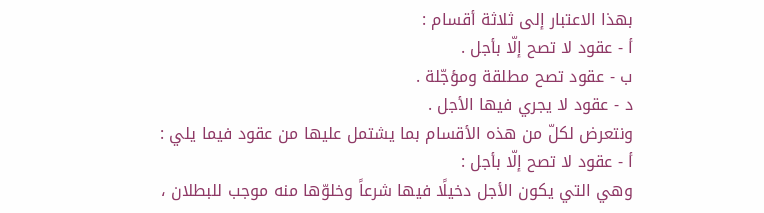بهذا الاعتبار إلى ثلاثة أقسام :
أ - عقود لا تصح إلّا بأجل .
ب - عقود تصح مطلقة ومؤجّلة .
د - عقود لا يجري فيها الأجل .
ونتعرض لكلّ من هذه الأقسام بما يشتمل عليها من عقود فيما يلي :
أ - عقود لا تصح إلّا بأجل :
وهي التي يكون الأجل دخيلًا فيها شرعاً وخلوّها منه موجب للبطلان ،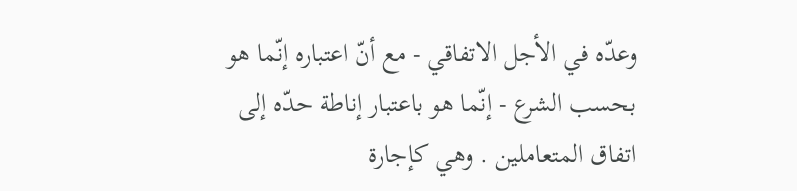وعدّه في الأجل الاتفاقي - مع أنّ اعتباره إنّما هو بحسب الشرع - إنّما هو باعتبار إناطة حدّه إلى اتفاق المتعاملين . وهي كإجارة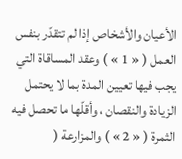الأعيان والأشخاص إذا لم تتقدّر بنفس العمل ( « 1 » ) وعقد المساقاة التي يجب فيها تعيين المدة بما لا يحتمل الزيادة والنقصان ، وأقلّها ما تحصل فيه الثمرة ( « 2 » ) والمزارعة (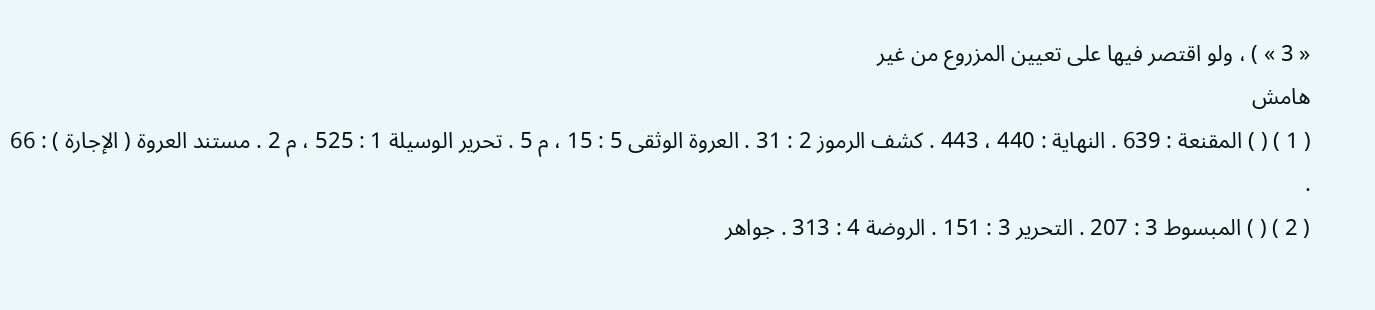« 3 » ) ، ولو اقتصر فيها على تعيين المزروع من غير
هامش
( 1 ) ( ) المقنعة : 639 . النهاية : 440 ، 443 . كشف الرموز 2 : 31 . العروة الوثقى 5 : 15 ، م 5 . تحرير الوسيلة 1 : 525 ، م 2 . مستند العروة ( الإجارة ) : 66 .
( 2 ) ( ) المبسوط 3 : 207 . التحرير 3 : 151 . الروضة 4 : 313 . جواهر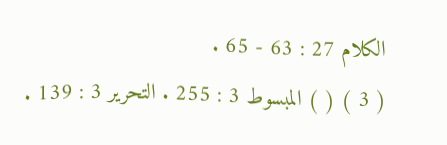الكلام 27 : 63 - 65 .
( 3 ) ( ) المبسوط 3 : 255 . التحرير 3 : 139 .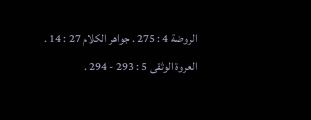الروضة 4 : 275 . جواهر الكلام 27 : 14 . العروة الوثقى 5 : 293 - 294 .